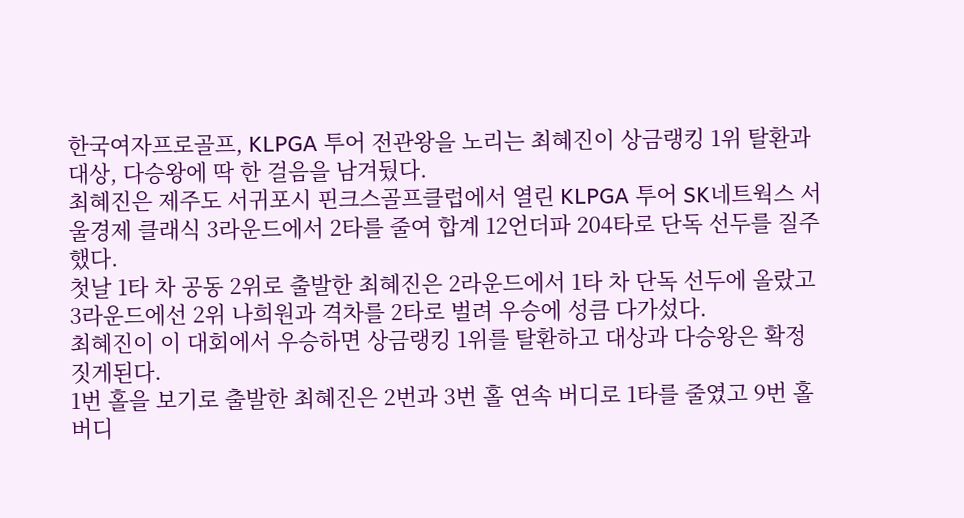한국여자프로골프, KLPGA 투어 전관왕을 노리는 최혜진이 상금랭킹 1위 탈환과 대상, 다승왕에 딱 한 걸음을 남겨뒀다.
최혜진은 제주도 서귀포시 핀크스골프클럽에서 열린 KLPGA 투어 SK네트웍스 서울경제 클래식 3라운드에서 2타를 줄여 합계 12언더파 204타로 단독 선두를 질주했다.
첫날 1타 차 공동 2위로 출발한 최혜진은 2라운드에서 1타 차 단독 선두에 올랐고 3라운드에선 2위 나희원과 격차를 2타로 벌려 우승에 성큼 다가섰다.
최혜진이 이 대회에서 우승하면 상금랭킹 1위를 탈환하고 대상과 다승왕은 확정 짓게된다.
1번 홀을 보기로 출발한 최혜진은 2번과 3번 홀 연속 버디로 1타를 줄였고 9번 홀 버디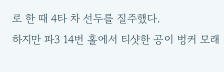로 한 때 4타 차 선두를 질주했다.
하지만 파3 14번 홀에서 티샷한 공이 벙커 모래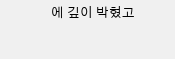에 깊이 박혔고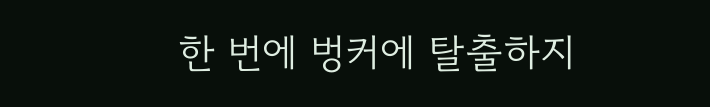한 번에 벙커에 탈출하지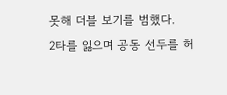못해 더블 보기를 범했다.
2타를 잃으며 공동 선두를 허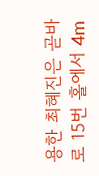용한 최혜진은 곧바로 15번 홀에서 4m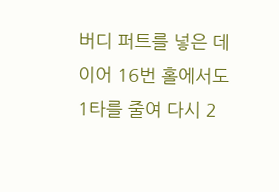버디 퍼트를 넣은 데 이어 16번 홀에서도 1타를 줄여 다시 2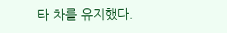타 차를 유지했다.